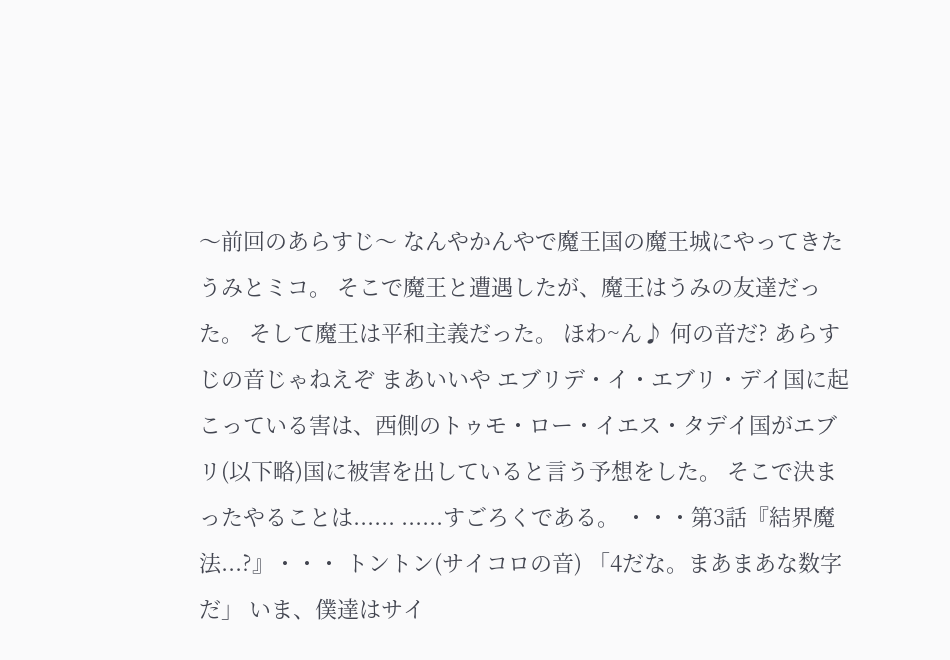〜前回のあらすじ〜 なんやかんやで魔王国の魔王城にやってきたうみとミコ。 そこで魔王と遭遇したが、魔王はうみの友達だった。 そして魔王は平和主義だった。 ほわ~ん♪ 何の音だ? あらすじの音じゃねえぞ まあいいや エブリデ・イ・エブリ・デイ国に起こっている害は、西側のトゥモ・ロー・イエス・タデイ国がエブリ(以下略)国に被害を出していると言う予想をした。 そこで決まったやることは...... ......すごろくである。 ・・・第3話『結界魔法...?』・・・ トントン(サイコロの音) 「4だな。まあまあな数字だ」 いま、僕達はサイ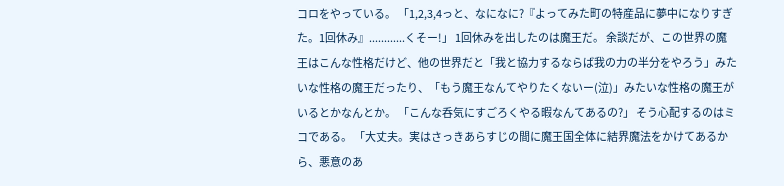コロをやっている。 「1,2,3,4っと、なになに?『よってみた町の特産品に夢中になりすぎた。1回休み』............くそー!」 1回休みを出したのは魔王だ。 余談だが、この世界の魔王はこんな性格だけど、他の世界だと「我と協力するならば我の力の半分をやろう」みたいな性格の魔王だったり、「もう魔王なんてやりたくないー(泣)」みたいな性格の魔王がいるとかなんとか。 「こんな呑気にすごろくやる暇なんてあるの?」 そう心配するのはミコである。 「大丈夫。実はさっきあらすじの間に魔王国全体に結界魔法をかけてあるから、悪意のあ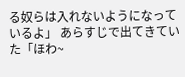る奴らは入れないようになっているよ」 あらすじで出てきていた「ほわ~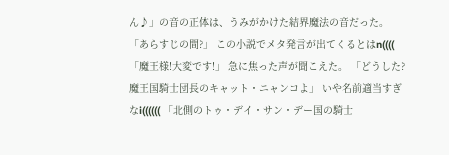ん♪」の音の正体は、うみがかけた結界魔法の音だった。 「あらすじの間?」 この小説でメタ発言が出てくるとはn(((( 「魔王様!大変です!」 急に焦った声が聞こえた。 「どうした?魔王国騎士団長のキャット・ニャンコよ」 いや名前適当すぎなi(((((( 「北側のトゥ・デイ・サン・デー国の騎士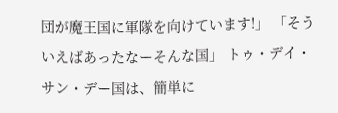団が魔王国に軍隊を向けています!」 「そういえばあったなーそんな国」 トゥ・デイ・サン・デー国は、簡単に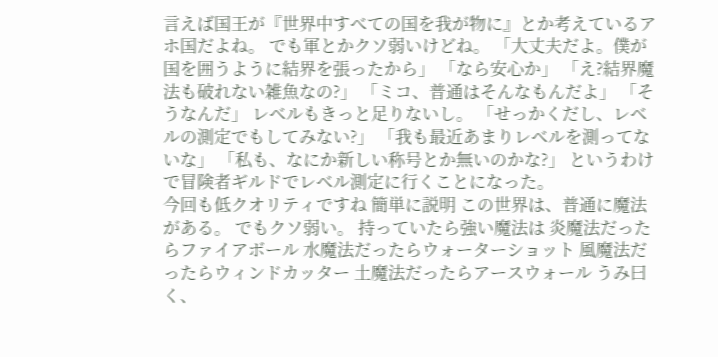言えば国王が『世界中すべての国を我が物に』とか考えているアホ国だよね。 でも軍とかクソ弱いけどね。 「大丈夫だよ。僕が国を囲うように結界を張ったから」 「なら安心か」 「え?結界魔法も破れない雑魚なの?」 「ミコ、普通はそんなもんだよ」 「そうなんだ」 レベルもきっと足りないし。 「せっかくだし、レベルの測定でもしてみない?」 「我も最近あまりレベルを測ってないな」 「私も、なにか新しい称号とか無いのかな?」 というわけで冒険者ギルドでレベル測定に行くことになった。
今回も低クオリティですね 簡単に説明 この世界は、普通に魔法がある。 でもクソ弱い。 持っていたら強い魔法は 炎魔法だったらファイアボール 水魔法だったらウォーターショット 風魔法だったらウィンドカッター 土魔法だったらアースウォール うみ曰く、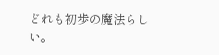どれも初歩の魔法らしい。